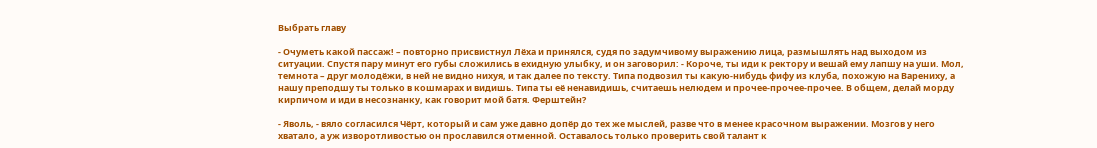Выбрать главу

- Очуметь какой пассаж! – повторно присвистнул Лёха и принялся, судя по задумчивому выражению лица, размышлять над выходом из ситуации. Спустя пару минут его губы сложились в ехидную улыбку, и он заговорил: - Короче, ты иди к ректору и вешай ему лапшу на уши. Мол, темнота – друг молодёжи, в ней не видно нихуя, и так далее по тексту. Типа подвозил ты какую-нибудь фифу из клуба, похожую на Варениху, а нашу преподшу ты только в кошмарах и видишь. Типа ты её ненавидишь, считаешь нелюдем и прочее-прочее-прочее. В общем, делай морду кирпичом и иди в несознанку, как говорит мой батя. Ферштейн?

- Яволь, - вяло согласился Чёрт, который и сам уже давно допёр до тех же мыслей, разве что в менее красочном выражении. Мозгов у него хватало, а уж изворотливостью он прославился отменной. Оставалось только проверить свой талант к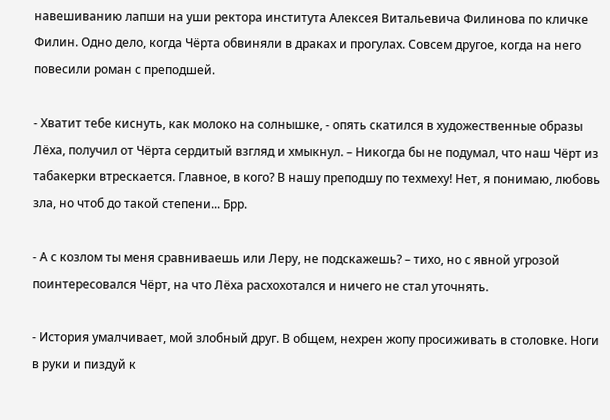навешиванию лапши на уши ректора института Алексея Витальевича Филинова по кличке Филин. Одно дело, когда Чёрта обвиняли в драках и прогулах. Совсем другое, когда на него повесили роман с преподшей.

- Хватит тебе киснуть, как молоко на солнышке, - опять скатился в художественные образы Лёха, получил от Чёрта сердитый взгляд и хмыкнул. – Никогда бы не подумал, что наш Чёрт из табакерки втрескается. Главное, в кого? В нашу преподшу по техмеху! Нет, я понимаю, любовь зла, но чтоб до такой степени... Брр.

- А с козлом ты меня сравниваешь или Леру, не подскажешь? – тихо, но с явной угрозой поинтересовался Чёрт, на что Лёха расхохотался и ничего не стал уточнять.

- История умалчивает, мой злобный друг. В общем, нехрен жопу просиживать в столовке. Ноги в руки и пиздуй к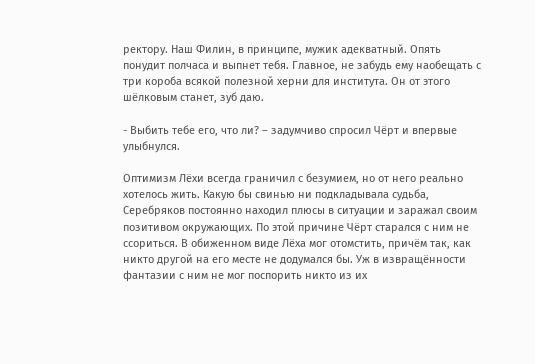ректору. Наш Филин, в принципе, мужик адекватный. Опять понудит полчаса и выпнет тебя. Главное, не забудь ему наобещать с три короба всякой полезной херни для института. Он от этого шёлковым станет, зуб даю.

- Выбить тебе его, что ли? – задумчиво спросил Чёрт и впервые улыбнулся.

Оптимизм Лёхи всегда граничил с безумием, но от него реально хотелось жить. Какую бы свинью ни подкладывала судьба, Серебряков постоянно находил плюсы в ситуации и заражал своим позитивом окружающих. По этой причине Чёрт старался с ним не ссориться. В обиженном виде Лёха мог отомстить, причём так, как никто другой на его месте не додумался бы. Уж в извращённости фантазии с ним не мог поспорить никто из их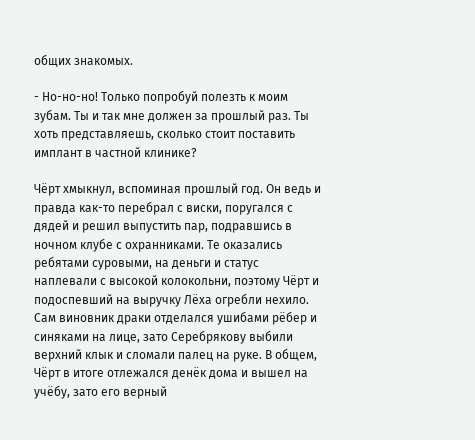общих знакомых.

- Но-но-но! Только попробуй полезть к моим зубам. Ты и так мне должен за прошлый раз. Ты хоть представляешь, сколько стоит поставить имплант в частной клинике?

Чёрт хмыкнул, вспоминая прошлый год. Он ведь и правда как-то перебрал с виски, поругался с дядей и решил выпустить пар, подравшись в ночном клубе с охранниками. Те оказались ребятами суровыми, на деньги и статус наплевали с высокой колокольни, поэтому Чёрт и подоспевший на выручку Лёха огребли нехило. Сам виновник драки отделался ушибами рёбер и синяками на лице, зато Серебрякову выбили верхний клык и сломали палец на руке. В общем, Чёрт в итоге отлежался денёк дома и вышел на учёбу, зато его верный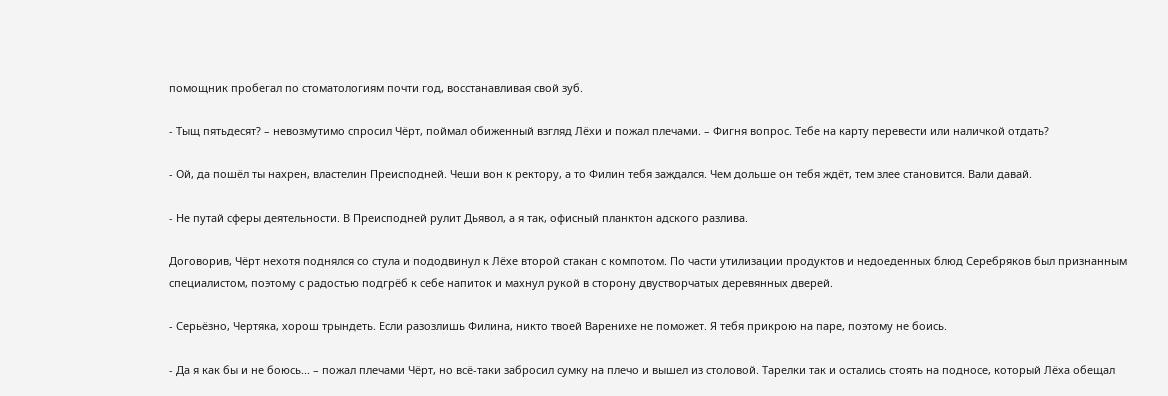помощник пробегал по стоматологиям почти год, восстанавливая свой зуб.

- Тыщ пятьдесят? – невозмутимо спросил Чёрт, поймал обиженный взгляд Лёхи и пожал плечами. – Фигня вопрос. Тебе на карту перевести или наличкой отдать?

- Ой, да пошёл ты нахрен, властелин Преисподней. Чеши вон к ректору, а то Филин тебя заждался. Чем дольше он тебя ждёт, тем злее становится. Вали давай.

- Не путай сферы деятельности. В Преисподней рулит Дьявол, а я так, офисный планктон адского разлива.

Договорив, Чёрт нехотя поднялся со стула и пододвинул к Лёхе второй стакан с компотом. По части утилизации продуктов и недоеденных блюд Серебряков был признанным специалистом, поэтому с радостью подгрёб к себе напиток и махнул рукой в сторону двустворчатых деревянных дверей.

- Серьёзно, Чертяка, хорош трындеть. Если разозлишь Филина, никто твоей Варенихе не поможет. Я тебя прикрою на паре, поэтому не боись.

- Да я как бы и не боюсь... – пожал плечами Чёрт, но всё-таки забросил сумку на плечо и вышел из столовой. Тарелки так и остались стоять на подносе, который Лёха обещал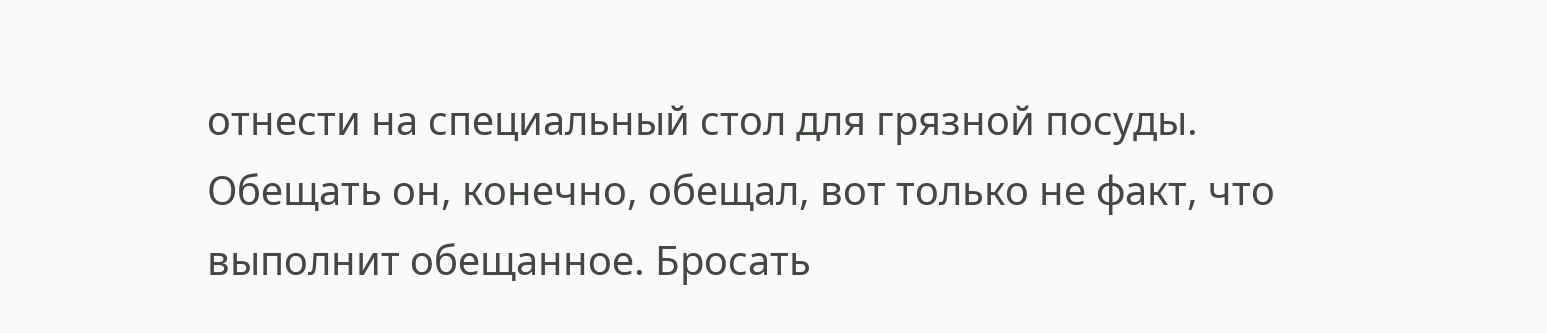отнести на специальный стол для грязной посуды. Обещать он, конечно, обещал, вот только не факт, что выполнит обещанное. Бросать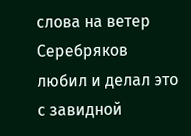слова на ветер Серебряков любил и делал это с завидной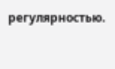регулярностью.